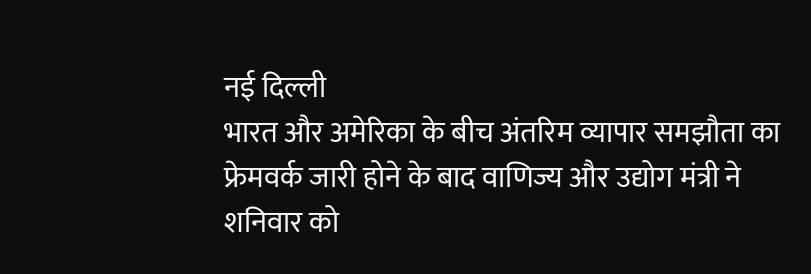नई दिल्ली
भारत और अमेरिका के बीच अंतरिम व्यापार समझौता का फ्रेमवर्क जारी होने के बाद वाणिज्य और उद्योग मंत्री ने शनिवार को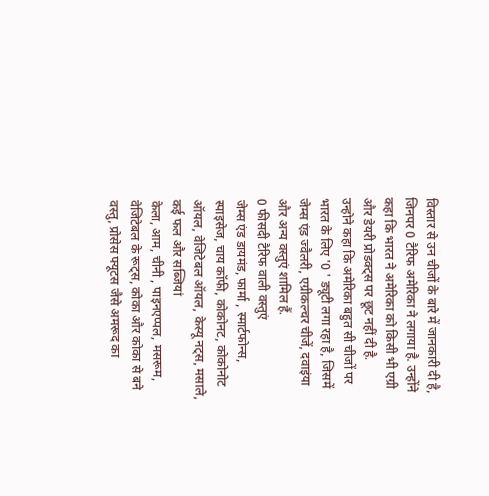विस्तार से उन चीजों के बारे में जानकारी दी है, जिनपर 0 टैरिफ अमेरिका ने लगाया है. उन्होंने कहा कि भारत ने अमेरिका को किसी भी एग्री और डेयरी प्रोडक्ट्स पर छूट नहीं दी है.
उन्होने कहा कि अमेरिका बहुत सी चीजों पर भारत के लिए '0 ' ड्यूटी लगा रहा है, जिसमें जेम्स एंड ज्वैलरी, एग्रीकल्चर चीजें, दवाइंया और अन्य वस्तुएं शामिल हैं.
0 फीसदी टैरिफ वाली वस्तुएं
जेम्स एंड डायमंड, फार्मा , स्मार्टफोन्स, स्पाइसेज, चाय कॉफी, कोकोनट, कोकोनोट ऑयल, वेजिटेबल ऑयल, केस्यू नट्स, मसाले, कई फल और सब्जियां
केला, आम, चीनी , पाइनएप्पल, मसरूम, वेजिटेबल के रूट्स, कोका और कोका से बने वस्तु, प्रोसेस फ्यूटस जैसे अमरूद का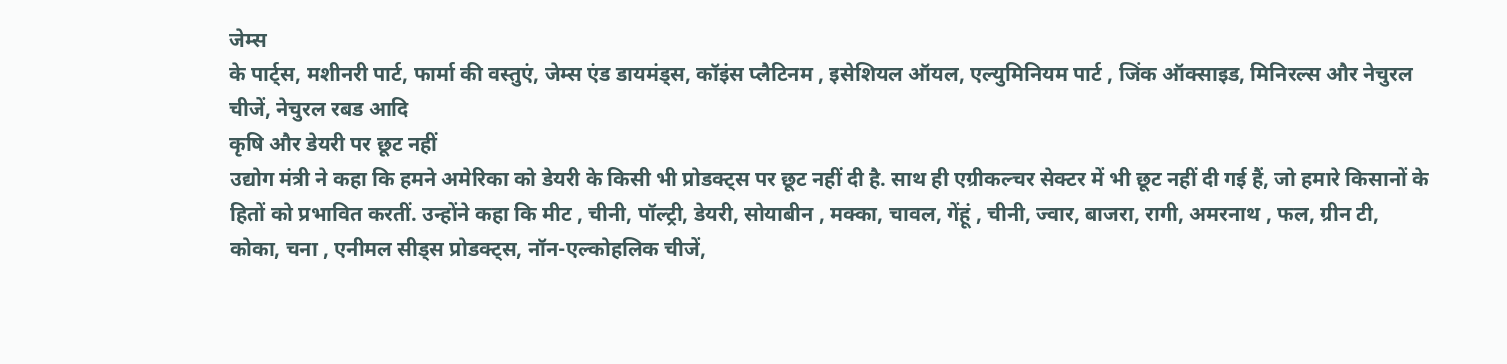जेम्स
के पार्ट्स, मशीनरी पार्ट, फार्मा की वस्तुएं, जेम्स एंड डायमंड्स, कॉइंस प्लैटिनम , इसेशियल ऑयल, एल्युमिनियम पार्ट , जिंक ऑक्साइड, मिनिरल्स और नेचुरल चीजें, नेचुरल रबड आदि
कृषि और डेयरी पर छूट नहीं
उद्योग मंत्री ने कहा कि हमने अमेरिका को डेयरी के किसी भी प्रोडक्ट्स पर छूट नहीं दी है. साथ ही एग्रीकल्चर सेक्टर में भी छूट नहीं दी गई हैं, जो हमारे किसानों के हितों को प्रभावित करतीं. उन्होंने कहा कि मीट , चीनी, पॉल्ट्री, डेयरी, सोयाबीन , मक्का, चावल, गेंहूं , चीनी, ज्वार, बाजरा, रागी, अमरनाथ , फल, ग्रीन टी, कोका, चना , एनीमल सीड्स प्रोडक्ट्स, नॉन-एल्कोहलिक चीजें,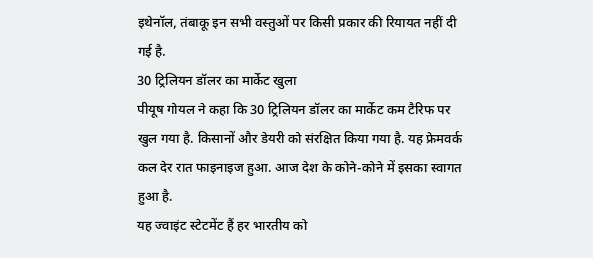इथेनॉल, तंबाकू इन सभी वस्तुओं पर किसी प्रकार की रियायत नहीं दी गई है.
30 ट्रिलियन डॉलर का मार्केट खुला
पीयूष गोयल ने कहा कि 30 ट्रिलियन डॉलर का मार्केट कम टैरिफ पर खुल गया है. किसानों और डेयरी को संरक्षित किया गया है. यह फ्रेमवर्क कल देर रात फाइनाइज हुआ. आज देश के कोने-कोने में इसका स्वागत हुआ है.
यह ज्वाइंट स्टेटमेंट हैं हर भारतीय को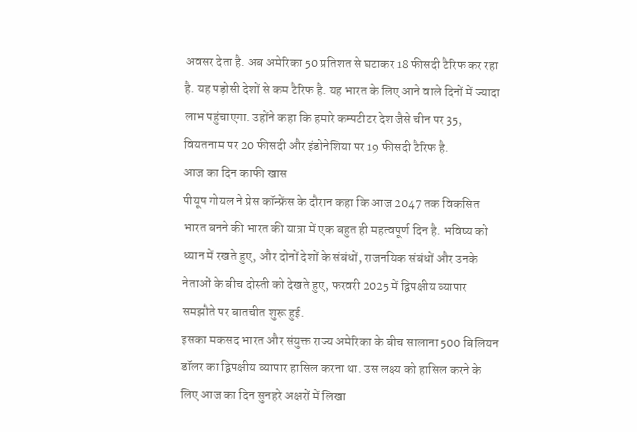अवसर देता है. अब अमेरिका 50 प्रतिशत से घटाकर 18 फीसदी टैरिफ कर रहा है. यह पड़ोसी देशों से कम टैरिफ है. यह भारत के लिए आने वाले दिनों में ज्यादा लाभ पहुंचाएगा. उहोंने कहा कि हमारे कम्पटीटर देश जैसे चीन पर 35, वियतनाम पर 20 फीसदी और इंडोनेशिया पर 19 फीसदी टैरिफ है.
आज का दिन काफी खास
पीयूष गोयल ने प्रेस कॉन्फ्रेंस के दौरान कहा कि आज 2047 तक विकसित भारत बनने की भारत की यात्रा में एक बहुत ही महत्वपूर्ण दिन है. भविष्य को ध्यान में रखते हुए, और दोनों देशों के संबंधों, राजनयिक संबंधों और उनके नेताओं के बीच दोस्ती को देखते हुए, फरवरी 2025 में द्विपक्षीय व्यापार समझौते पर बातचीत शुरू हुई.
इसका मकसद भारत और संयुक्त राज्य अमेरिका के बीच सालाना 500 बिलियन डॉलर का द्विपक्षीय व्यापार हासिल करना था. उस लक्ष्य को हासिल करने के लिए आज का दिन सुनहरे अक्षरों में लिखा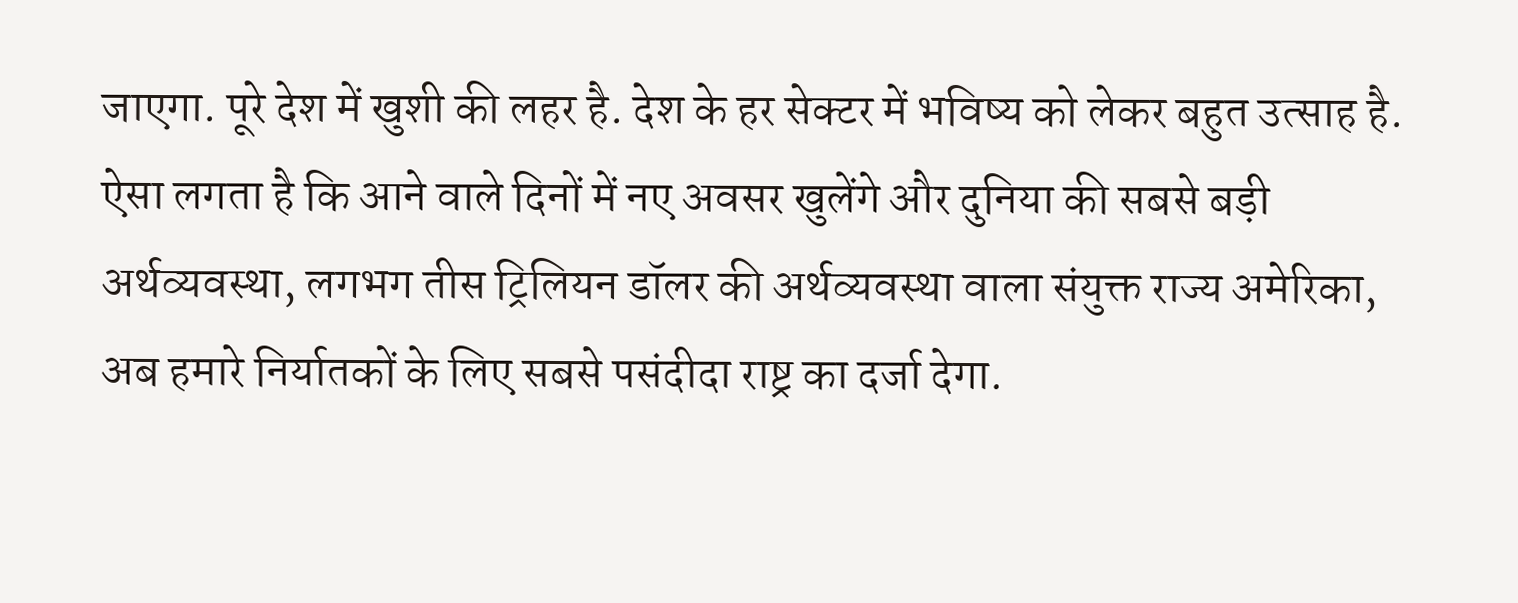जाएगा. पूरे देश में खुशी की लहर है. देश के हर सेक्टर में भविष्य को लेकर बहुत उत्साह है. ऐसा लगता है कि आने वाले दिनों में नए अवसर खुलेंगे और दुनिया की सबसे बड़ी अर्थव्यवस्था, लगभग तीस ट्रिलियन डॉलर की अर्थव्यवस्था वाला संयुक्त राज्य अमेरिका, अब हमारे निर्यातकों के लिए सबसे पसंदीदा राष्ट्र का दर्जा देगा.